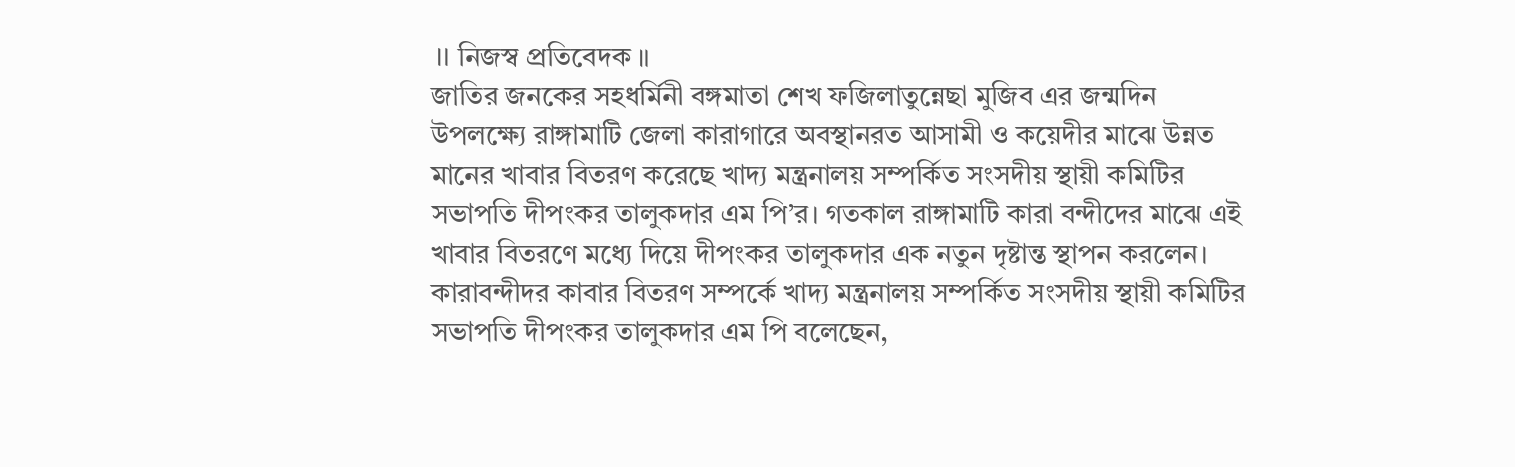॥ নিজস্ব প্রতিবেদক ॥
জাতির জনকের সহধর্মিনী বঙ্গমাতা শেখ ফজিলাতুন্নেছা মুজিব এর জন্মদিন উপলক্ষ্যে রাঙ্গামাটি জেলা কারাগারে অবস্থানরত আসামী ও কয়েদীর মাঝে উন্নত মানের খাবার বিতরণ করেছে খাদ্য মন্ত্রনালয় সম্পর্কিত সংসদীয় স্থায়ী কমিটির সভাপতি দীপংকর তালুকদার এম পি’র। গতকাল রাঙ্গামাটি কারা বন্দীদের মাঝে এই খাবার বিতরণে মধ্যে দিয়ে দীপংকর তালুকদার এক নতুন দৃষ্টান্ত স্থাপন করলেন।
কারাবন্দীদর কাবার বিতরণ সম্পর্কে খাদ্য মন্ত্রনালয় সম্পর্কিত সংসদীয় স্থায়ী কমিটির সভাপতি দীপংকর তালুকদার এম পি বলেছেন,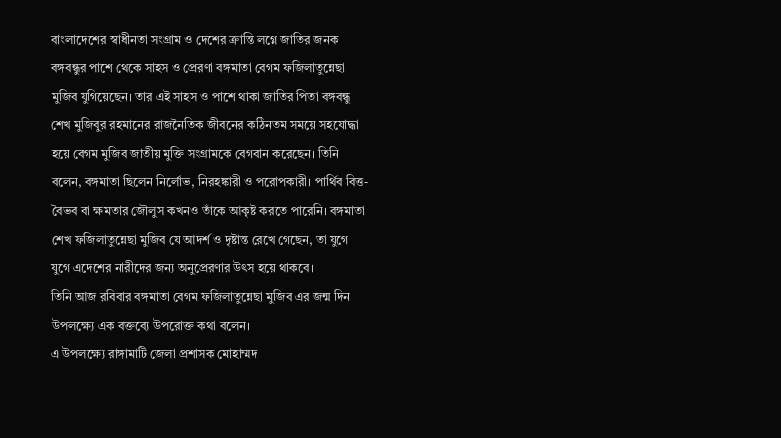বাংলাদেশের স্বাধীনতা সংগ্রাম ও দেশের ক্রান্তি লগ্নে জাতির জনক বঙ্গবন্ধুর পাশে থেকে সাহস ও প্রেরণা বঙ্গমাতা বেগম ফজিলাতুন্নেছা মুজিব যুগিয়েছেন। তার এই সাহস ও পাশে থাকা জাতির পিতা বঙ্গবন্ধু শেখ মুজিবুর রহমানের রাজনৈতিক জীবনের কঠিনতম সময়ে সহযোদ্ধা হয়ে বেগম মুজিব জাতীয় মুক্তি সংগ্রামকে বেগবান করেছেন। তিনি বলেন, বঙ্গমাতা ছিলেন নির্লোভ, নিরহঙ্কারী ও পরোপকারী। পার্থিব বিত্ত-বৈভব বা ক্ষমতার জৌলুস কখনও তাঁকে আকৃষ্ট করতে পারেনি। বঙ্গমাতা শেখ ফজিলাতুন্নেছা মুজিব যে আদর্শ ও দৃষ্টান্ত রেখে গেছেন, তা যুগে যুগে এদেশের নারীদের জন্য অনুপ্রেরণার উৎস হয়ে থাকবে।
তিনি আজ রবিবার বঙ্গমাতা বেগম ফজিলাতুন্নেছা মুজিব এর জন্ম দিন উপলক্ষ্যে এক বক্তব্যে উপরোক্ত কথা বলেন।
এ উপলক্ষ্যে রাঙ্গামাটি জেলা প্রশাসক মোহাম্মদ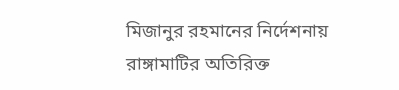মিজানুর রহমানের নির্দেশনায় রাঙ্গামাটির অতিরিক্ত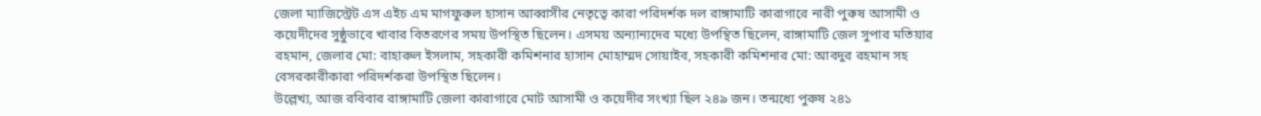জেলা ম্যাজিস্ট্রেট এস এইচ এম মাগফুরুল হাসান আব্বাসীর নেতৃত্বে কারা পরিদর্শক দল রাঙ্গামাটি কারাগারে নারী পুরুষ আসামী ও কয়েদীদের সুষ্ঠুভাবে খাবার বিতরণের সময় উপস্থিত ছিলেন। এসময় অন্যান্যদের মধ্যে উপন্থিত ছিলেন, রাঙ্গামাটি জেল সুপার মতিয়ার রহমান, জেলার মো: বাহারুল ইসলাম, সহকারী কমিশনার হাসান মোহাম্মদ সোয়াইব, সহকারী কমিশনার মো: আবদুর রহমান সহ বেসরকারীকারা পরিদর্শকরা উপস্থিত ছিলেন।
উল্লেখ্য, আজ রবিবার রাঙ্গামাটি জেলা কারাগারে মোট আসামী ও কয়েদীর সংখ্যা ছিল ২৪৯ জন। তন্মধ্যে পুরুষ ২৪১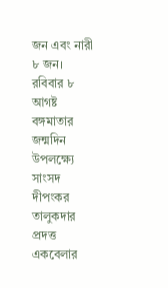জন এবং নারী ৮ জন।
রবিবার ৮ আগষ্ট বঙ্গমাতার জন্মদিন উপলক্ষ্যে সাংসদ দীপংকর তালুকদার প্রদত্ত একবেলার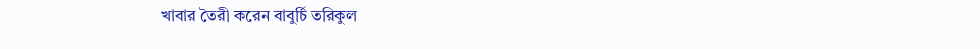খাবার তৈরী করেন বাবুর্চি তরিকুল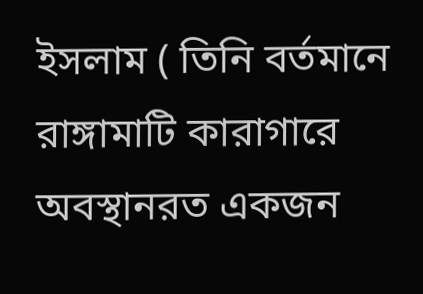ইসলাম ( তিনি বর্তমানে রাঙ্গামাটি কারাগারে অবস্থানরত একজন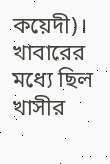কয়েদী)। খাবারের মধ্যে ছিল খাসীর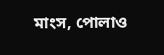মাংস, পোলাও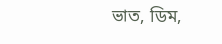ভাত, ডিম,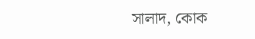সালাদ, কোক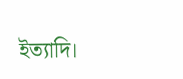ইত্যাদি।